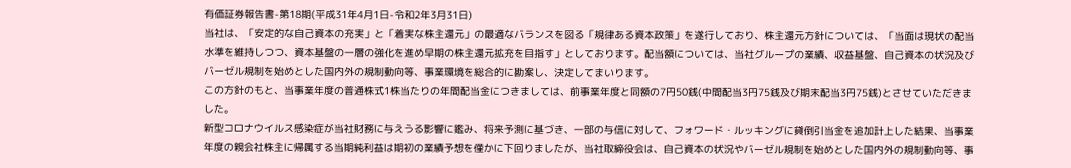有価証券報告書-第18期(平成31年4月1日-令和2年3月31日)
当社は、「安定的な自己資本の充実」と「着実な株主還元」の最適なバランスを図る「規律ある資本政策」を遂行しており、株主還元方針については、「当面は現状の配当水準を維持しつつ、資本基盤の一層の強化を進め早期の株主還元拡充を目指す」としております。配当額については、当社グループの業績、収益基盤、自己資本の状況及びバーゼル規制を始めとした国内外の規制動向等、事業環境を総合的に勘案し、決定してまいります。
この方針のもと、当事業年度の普通株式1株当たりの年間配当金につきましては、前事業年度と同額の7円50銭(中間配当3円75銭及び期末配当3円75銭)とさせていただきました。
新型コロナウイルス感染症が当社財務に与えうる影響に鑑み、将来予測に基づき、一部の与信に対して、フォワード・ルッキングに貸倒引当金を追加計上した結果、当事業年度の親会社株主に帰属する当期純利益は期初の業績予想を僅かに下回りましたが、当社取締役会は、自己資本の状況やバーゼル規制を始めとした国内外の規制動向等、事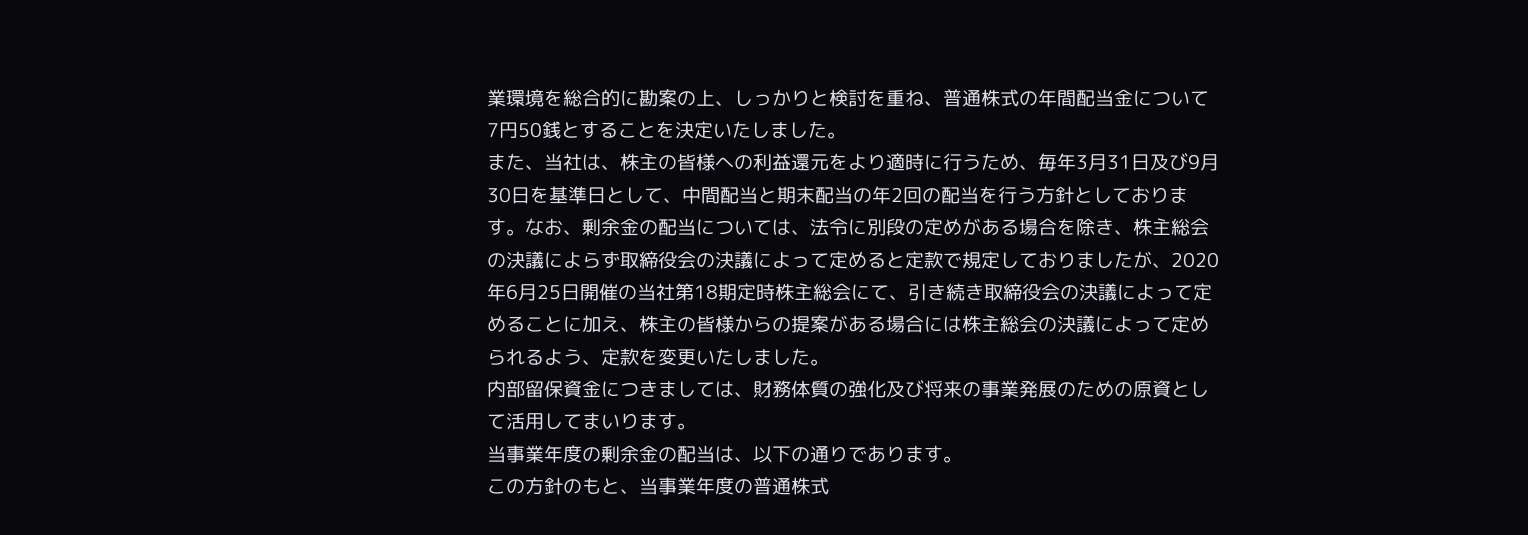業環境を総合的に勘案の上、しっかりと検討を重ね、普通株式の年間配当金について7円50銭とすることを決定いたしました。
また、当社は、株主の皆様への利益還元をより適時に行うため、毎年3月31日及び9月30日を基準日として、中間配当と期末配当の年2回の配当を行う方針としております。なお、剰余金の配当については、法令に別段の定めがある場合を除き、株主総会の決議によらず取締役会の決議によって定めると定款で規定しておりましたが、2020年6月25日開催の当社第18期定時株主総会にて、引き続き取締役会の決議によって定めることに加え、株主の皆様からの提案がある場合には株主総会の決議によって定められるよう、定款を変更いたしました。
内部留保資金につきましては、財務体質の強化及び将来の事業発展のための原資として活用してまいります。
当事業年度の剰余金の配当は、以下の通りであります。
この方針のもと、当事業年度の普通株式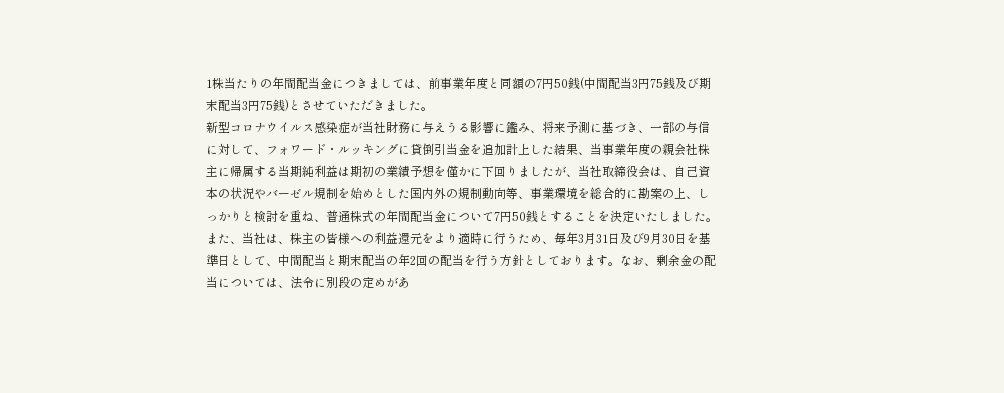1株当たりの年間配当金につきましては、前事業年度と同額の7円50銭(中間配当3円75銭及び期末配当3円75銭)とさせていただきました。
新型コロナウイルス感染症が当社財務に与えうる影響に鑑み、将来予測に基づき、一部の与信に対して、フォワード・ルッキングに貸倒引当金を追加計上した結果、当事業年度の親会社株主に帰属する当期純利益は期初の業績予想を僅かに下回りましたが、当社取締役会は、自己資本の状況やバーゼル規制を始めとした国内外の規制動向等、事業環境を総合的に勘案の上、しっかりと検討を重ね、普通株式の年間配当金について7円50銭とすることを決定いたしました。
また、当社は、株主の皆様への利益還元をより適時に行うため、毎年3月31日及び9月30日を基準日として、中間配当と期末配当の年2回の配当を行う方針としております。なお、剰余金の配当については、法令に別段の定めがあ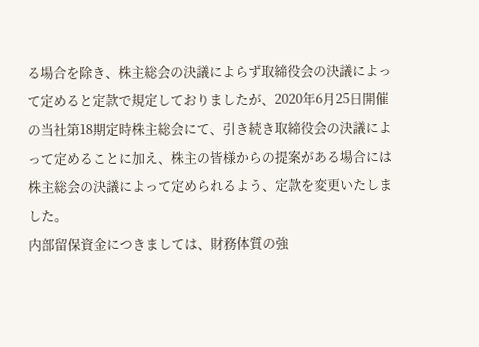る場合を除き、株主総会の決議によらず取締役会の決議によって定めると定款で規定しておりましたが、2020年6月25日開催の当社第18期定時株主総会にて、引き続き取締役会の決議によって定めることに加え、株主の皆様からの提案がある場合には株主総会の決議によって定められるよう、定款を変更いたしました。
内部留保資金につきましては、財務体質の強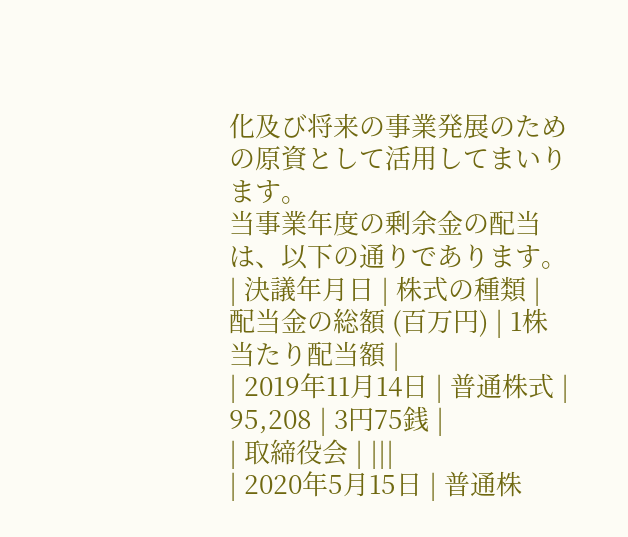化及び将来の事業発展のための原資として活用してまいります。
当事業年度の剰余金の配当は、以下の通りであります。
| 決議年月日 | 株式の種類 | 配当金の総額 (百万円) | 1株当たり配当額 |
| 2019年11月14日 | 普通株式 | 95,208 | 3円75銭 |
| 取締役会 | |||
| 2020年5月15日 | 普通株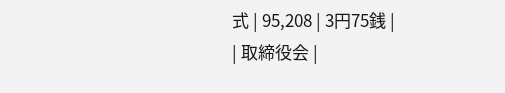式 | 95,208 | 3円75銭 |
| 取締役会 |